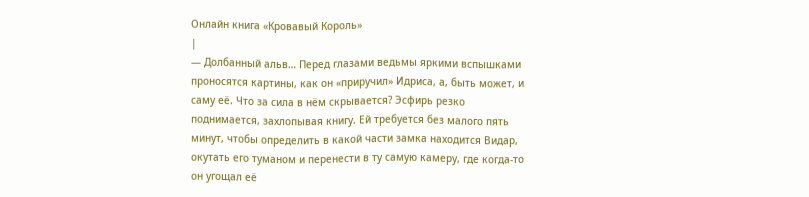Онлайн книга «Кровавый Король»
|
— Долбанный альв… Перед глазами ведьмы яркими вспышками проносятся картины, как он «приручил» Идриса, а, быть может, и саму её. Что за сила в нём скрывается? Эсфирь резко поднимается, захлопывая книгу. Ей требуется без малого пять минут, чтобы определить в какой части замка находится Видар, окутать его туманом и перенести в ту самую камеру, где когда-то он угощал её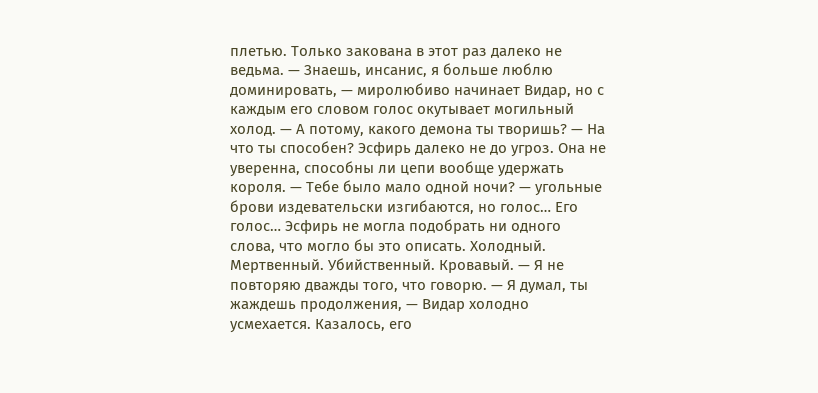плетью. Только закована в этот раз далеко не ведьма. — Знаешь, инсанис, я больше люблю доминировать, — миролюбиво начинает Видар, но с каждым его словом голос окутывает могильный холод. — А потому, какого демона ты творишь? — На что ты способен? Эсфирь далеко не до угроз. Она не уверенна, способны ли цепи вообще удержать короля. — Тебе было мало одной ночи? — угольные брови издевательски изгибаются, но голос… Его голос… Эсфирь не могла подобрать ни одного слова, что могло бы это описать. Холодный. Мертвенный. Убийственный. Кровавый. — Я не повторяю дважды того, что говорю. — Я думал, ты жаждешь продолжения, — Видар холодно усмехается. Казалось, его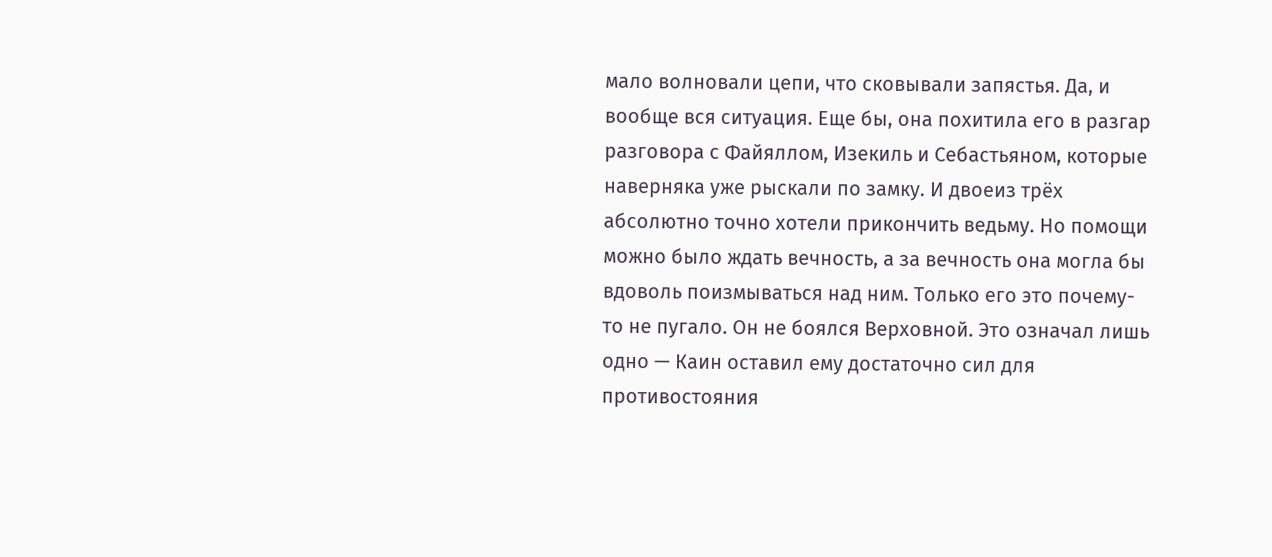мало волновали цепи, что сковывали запястья. Да, и вообще вся ситуация. Еще бы, она похитила его в разгар разговора с Файяллом, Изекиль и Себастьяном, которые наверняка уже рыскали по замку. И двоеиз трёх абсолютно точно хотели прикончить ведьму. Но помощи можно было ждать вечность, а за вечность она могла бы вдоволь поизмываться над ним. Только его это почему-то не пугало. Он не боялся Верховной. Это означал лишь одно — Каин оставил ему достаточно сил для противостояния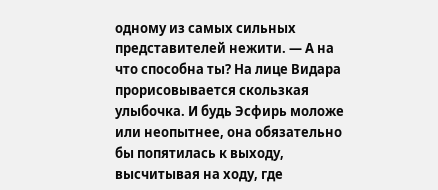одному из самых сильных представителей нежити. — А на что способна ты? На лице Видара прорисовывается скользкая улыбочка. И будь Эсфирь моложе или неопытнее, она обязательно бы попятилась к выходу, высчитывая на ходу, где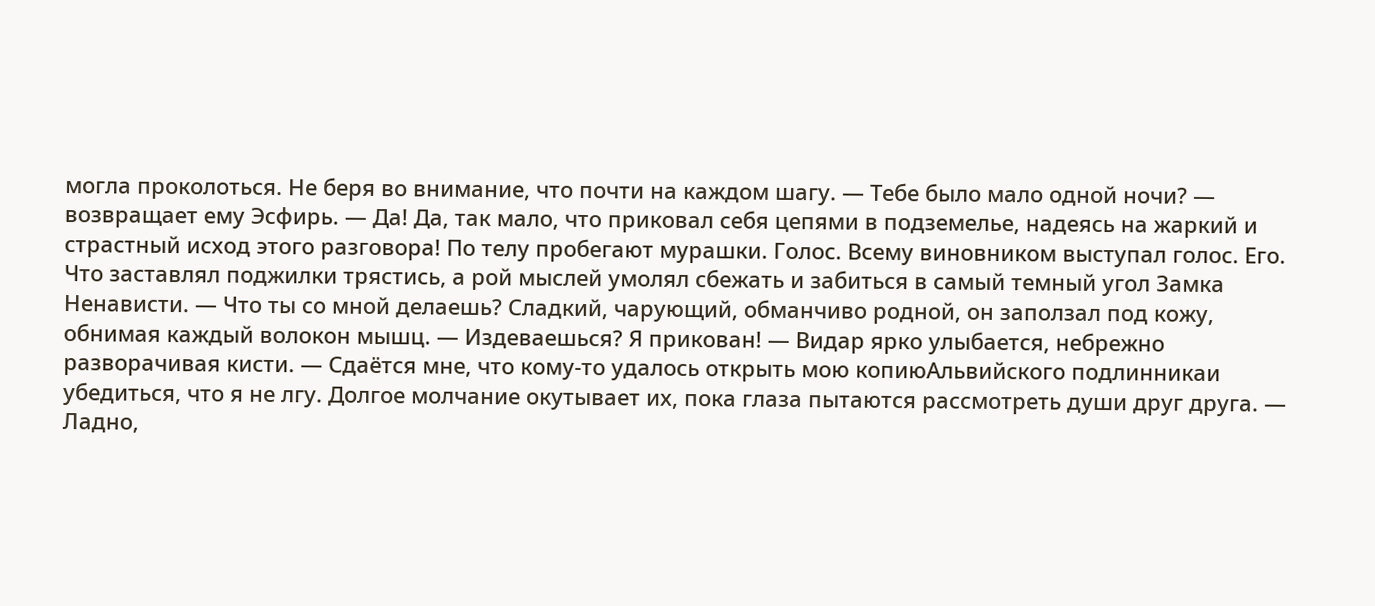могла проколоться. Не беря во внимание, что почти на каждом шагу. — Тебе было мало одной ночи? — возвращает ему Эсфирь. — Да! Да, так мало, что приковал себя цепями в подземелье, надеясь на жаркий и страстный исход этого разговора! По телу пробегают мурашки. Голос. Всему виновником выступал голос. Его. Что заставлял поджилки трястись, а рой мыслей умолял сбежать и забиться в самый темный угол Замка Ненависти. — Что ты со мной делаешь? Сладкий, чарующий, обманчиво родной, он заползал под кожу, обнимая каждый волокон мышц. — Издеваешься? Я прикован! — Видар ярко улыбается, небрежно разворачивая кисти. — Сдаётся мне, что кому-то удалось открыть мою копиюАльвийского подлинникаи убедиться, что я не лгу. Долгое молчание окутывает их, пока глаза пытаются рассмотреть души друг друга. — Ладно,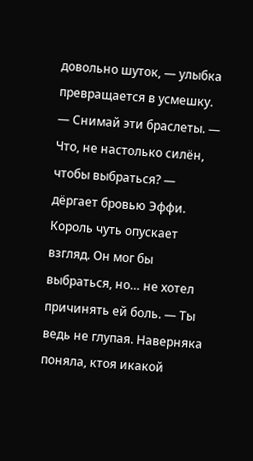довольно шуток, — улыбка превращается в усмешку. — Снимай эти браслеты. — Что, не настолько силён, чтобы выбраться? — дёргает бровью Эффи. Король чуть опускает взгляд. Он мог бы выбраться, но… не хотел причинять ей боль. — Ты ведь не глупая. Наверняка поняла, ктоя икакой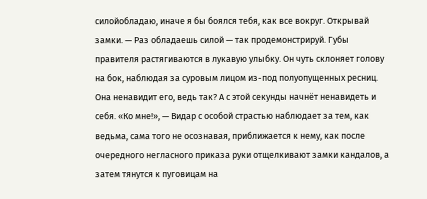силойобладаю, иначе я бы боялся тебя, как все вокруг. Открывай замки. — Раз обладаешь силой — так продемонстрируй. Губы правителя растягиваются в лукавую улыбку. Он чуть склоняет голову на бок, наблюдая за суровым лицом из-под полуопущенных ресниц. Она ненавидит его, ведь так? А с этой секунды начнёт ненавидеть и себя. «Ко мне!», — Видар с особой страстью наблюдает за тем, как ведьма, сама того не осознавая, приближается к нему, как после очередного негласного приказа руки отщелкивают замки кандалов, а затем тянутся к пуговицам на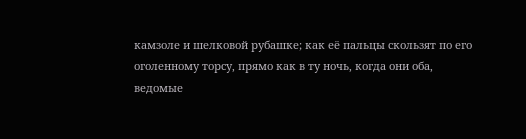камзоле и шелковой рубашке; как её пальцы скользят по его оголенному торсу, прямо как в ту ночь, когда они оба, ведомые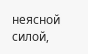неясной силой,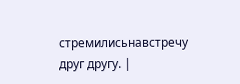стремилисьнавстречу друг другу. |